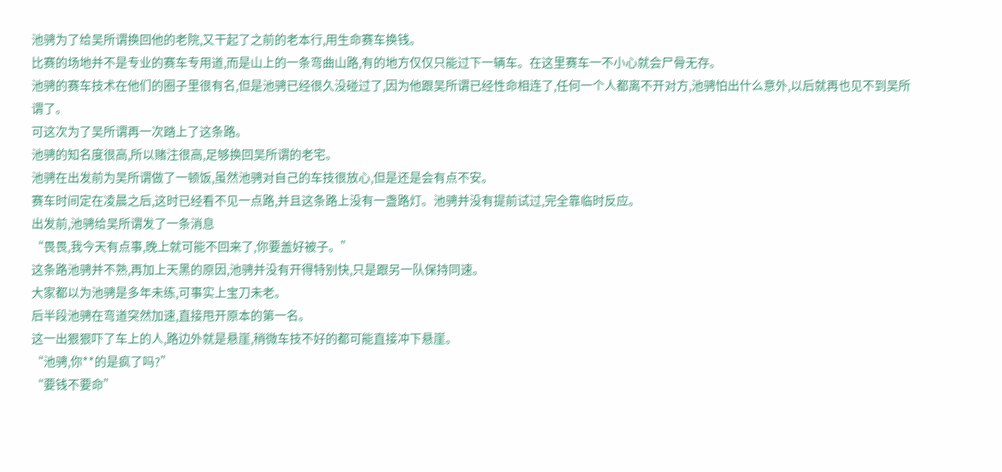池骋为了给吴所谓换回他的老院,又干起了之前的老本行,用生命赛车换钱。
比赛的场地并不是专业的赛车专用道,而是山上的一条弯曲山路,有的地方仅仅只能过下一辆车。在这里赛车一不小心就会尸骨无存。
池骋的赛车技术在他们的圈子里很有名,但是池骋已经很久没碰过了,因为他跟吴所谓已经性命相连了,任何一个人都离不开对方,池骋怕出什么意外,以后就再也见不到吴所谓了。
可这次为了吴所谓再一次踏上了这条路。
池骋的知名度很高,所以赌注很高,足够换回吴所谓的老宅。
池骋在出发前为吴所谓做了一顿饭,虽然池骋对自己的车技很放心,但是还是会有点不安。
赛车时间定在凌晨之后,这时已经看不见一点路,并且这条路上没有一盏路灯。池骋并没有提前试过,完全靠临时反应。
出发前,池骋给吴所谓发了一条消息
“畏畏,我今天有点事,晚上就可能不回来了,你要盖好被子。”
这条路池骋并不熟,再加上天黑的原因,池骋并没有开得特别快,只是跟另一队保持同速。
大家都以为池骋是多年未练,可事实上宝刀未老。
后半段池骋在弯道突然加速,直接甩开原本的第一名。
这一出狠狠吓了车上的人,路边外就是悬崖,稍微车技不好的都可能直接冲下悬崖。
“池骋,你**的是疯了吗?”
“要钱不要命”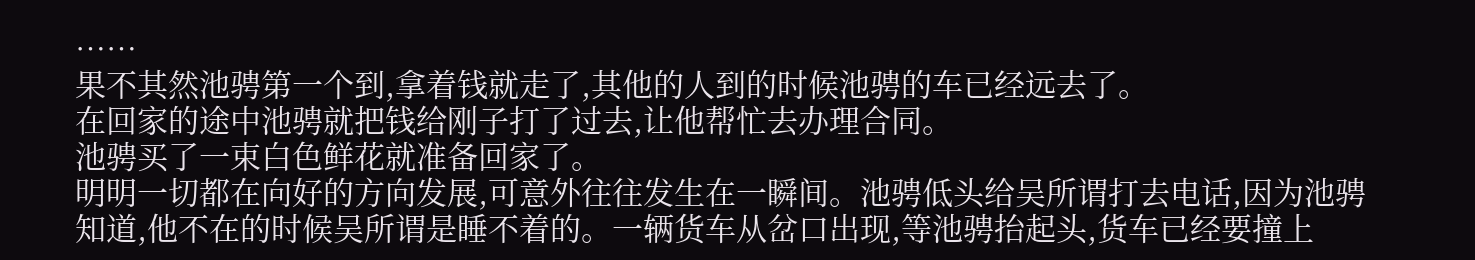……
果不其然池骋第一个到,拿着钱就走了,其他的人到的时候池骋的车已经远去了。
在回家的途中池骋就把钱给刚子打了过去,让他帮忙去办理合同。
池骋买了一束白色鲜花就准备回家了。
明明一切都在向好的方向发展,可意外往往发生在一瞬间。池骋低头给吴所谓打去电话,因为池骋知道,他不在的时候吴所谓是睡不着的。一辆货车从岔口出现,等池骋抬起头,货车已经要撞上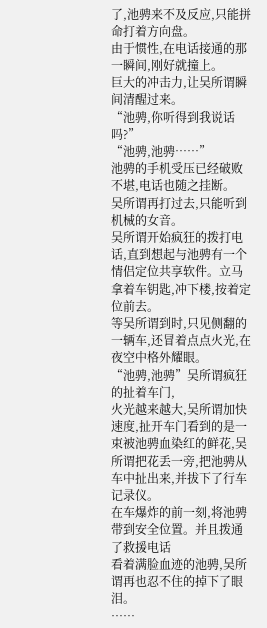了,池骋来不及反应,只能拼命打着方向盘。
由于惯性,在电话接通的那一瞬间,刚好就撞上。
巨大的冲击力,让吴所谓瞬间清醒过来。
“池骋,你听得到我说话吗?”
“池骋,池骋……”
池骋的手机受压已经破败不堪,电话也随之挂断。
吴所谓再打过去,只能听到机械的女音。
吴所谓开始疯狂的拨打电话,直到想起与池骋有一个情侣定位共享软件。立马拿着车钥匙,冲下楼,按着定位前去。
等吴所谓到时,只见侧翻的一辆车,还冒着点点火光,在夜空中格外耀眼。
“池骋,池骋”吴所谓疯狂的扯着车门,
火光越来越大,吴所谓加快速度,扯开车门看到的是一束被池骋血染红的鲜花,吴所谓把花丢一旁,把池骋从车中扯出来,并拔下了行车记录仪。
在车爆炸的前一刻,将池骋带到安全位置。并且拨通了救援电话
看着满脸血迹的池骋,吴所谓再也忍不住的掉下了眼泪。
……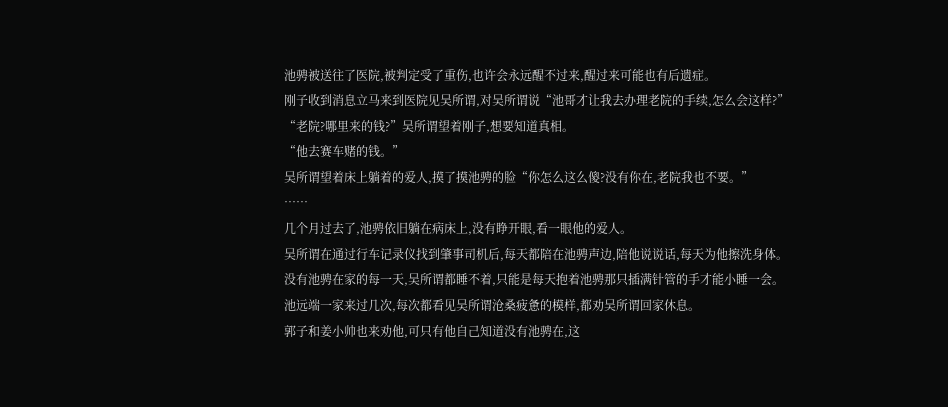池骋被送往了医院,被判定受了重伤,也许会永远醒不过来,醒过来可能也有后遗症。
刚子收到消息立马来到医院见吴所谓,对吴所谓说“池哥才让我去办理老院的手续,怎么会这样?”
“老院?哪里来的钱?”吴所谓望着刚子,想要知道真相。
“他去赛车赌的钱。”
吴所谓望着床上躺着的爱人,摸了摸池骋的脸“你怎么这么傻?没有你在,老院我也不要。”
……
几个月过去了,池骋依旧躺在病床上,没有睁开眼,看一眼他的爱人。
吴所谓在通过行车记录仪找到肇事司机后,每天都陪在池骋声边,陪他说说话,每天为他擦洗身体。
没有池骋在家的每一天,吴所谓都睡不着,只能是每天抱着池骋那只插满针管的手才能小睡一会。
池远端一家来过几次,每次都看见吴所谓沧桑疲惫的模样,都劝吴所谓回家休息。
郭子和姜小帅也来劝他,可只有他自己知道没有池骋在,这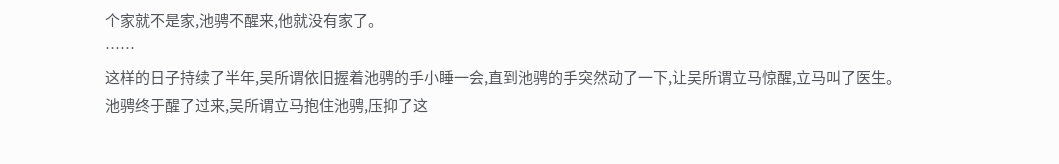个家就不是家,池骋不醒来,他就没有家了。
……
这样的日子持续了半年,吴所谓依旧握着池骋的手小睡一会,直到池骋的手突然动了一下,让吴所谓立马惊醒,立马叫了医生。
池骋终于醒了过来,吴所谓立马抱住池骋,压抑了这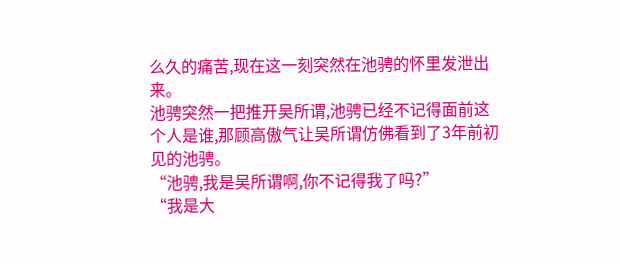么久的痛苦,现在这一刻突然在池骋的怀里发泄出来。
池骋突然一把推开吴所谓,池骋已经不记得面前这个人是谁,那顾高傲气让吴所谓仿佛看到了3年前初见的池骋。
“池骋,我是吴所谓啊,你不记得我了吗?”
“我是大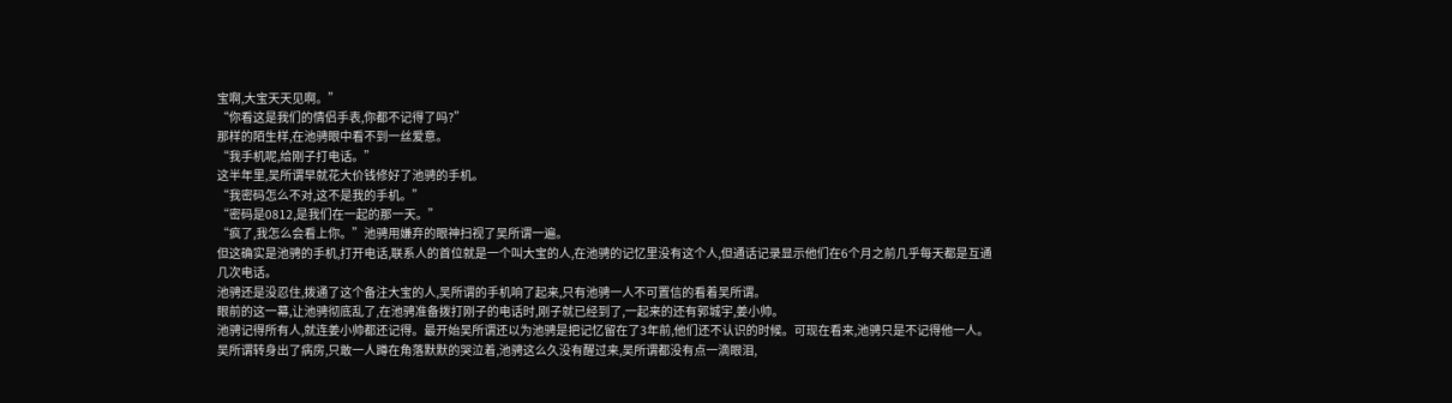宝啊,大宝天天见啊。”
“你看这是我们的情侣手表,你都不记得了吗?”
那样的陌生样,在池骋眼中看不到一丝爱意。
“我手机呢,给刚子打电话。”
这半年里,吴所谓早就花大价钱修好了池骋的手机。
“我密码怎么不对,这不是我的手机。”
“密码是0812,是我们在一起的那一天。”
“疯了,我怎么会看上你。”池骋用嫌弃的眼神扫视了吴所谓一遍。
但这确实是池骋的手机,打开电话,联系人的首位就是一个叫大宝的人,在池骋的记忆里没有这个人,但通话记录显示他们在6个月之前几乎每天都是互通几次电话。
池骋还是没忍住,拨通了这个备注大宝的人,吴所谓的手机响了起来,只有池骋一人不可置信的看着吴所谓。
眼前的这一幕,让池骋彻底乱了,在池骋准备拨打刚子的电话时,刚子就已经到了,一起来的还有郭城宇,姜小帅。
池骋记得所有人,就连姜小帅都还记得。最开始吴所谓还以为池骋是把记忆留在了3年前,他们还不认识的时候。可现在看来,池骋只是不记得他一人。
吴所谓转身出了病房,只敢一人蹲在角落默默的哭泣着,池骋这么久没有醒过来,吴所谓都没有点一滴眼泪,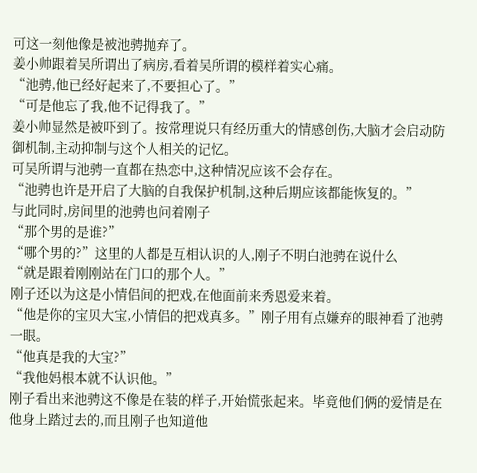可这一刻他像是被池骋抛弃了。
姜小帅跟着吴所谓出了病房,看着吴所谓的模样着实心痛。
“池骋,他已经好起来了,不要担心了。”
“可是他忘了我,他不记得我了。”
姜小帅显然是被吓到了。按常理说只有经历重大的情感创伤,大脑才会启动防御机制,主动抑制与这个人相关的记忆。
可吴所谓与池骋一直都在热恋中,这种情况应该不会存在。
“池骋也许是开启了大脑的自我保护机制,这种后期应该都能恢复的。”
与此同时,房间里的池骋也问着刚子
“那个男的是谁?”
“哪个男的?”这里的人都是互相认识的人,刚子不明白池骋在说什么
“就是跟着刚刚站在门口的那个人。”
刚子还以为这是小情侣间的把戏,在他面前来秀恩爱来着。
“他是你的宝贝大宝,小情侣的把戏真多。”刚子用有点嫌弃的眼神看了池骋一眼。
“他真是我的大宝?”
“我他妈根本就不认识他。”
刚子看出来池骋这不像是在装的样子,开始慌张起来。毕竟他们俩的爱情是在他身上踏过去的,而且刚子也知道他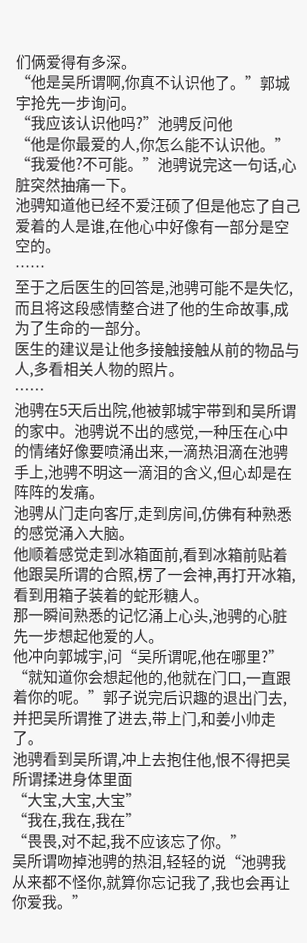们俩爱得有多深。
“他是吴所谓啊,你真不认识他了。”郭城宇抢先一步询问。
“我应该认识他吗?”池骋反问他
“他是你最爱的人,你怎么能不认识他。”
“我爱他?不可能。”池骋说完这一句话,心脏突然抽痛一下。
池骋知道他已经不爱汪硕了但是他忘了自己爱着的人是谁,在他心中好像有一部分是空空的。
……
至于之后医生的回答是,池骋可能不是失忆,而且将这段感情整合进了他的生命故事,成为了生命的一部分。
医生的建议是让他多接触接触从前的物品与人,多看相关人物的照片。
……
池骋在5天后出院,他被郭城宇带到和吴所谓的家中。池骋说不出的感觉,一种压在心中的情绪好像要喷涌出来,一滴热泪滴在池骋手上,池骋不明这一滴泪的含义,但心却是在阵阵的发痛。
池骋从门走向客厅,走到房间,仿佛有种熟悉的感觉涌入大脑。
他顺着感觉走到冰箱面前,看到冰箱前贴着他跟吴所谓的合照,楞了一会神,再打开冰箱,看到用箱子装着的蛇形糖人。
那一瞬间熟悉的记忆涌上心头,池骋的心脏先一步想起他爱的人。
他冲向郭城宇,问“吴所谓呢,他在哪里?”
“就知道你会想起他的,他就在门口,一直跟着你的呢。”郭子说完后识趣的退出门去,并把吴所谓推了进去,带上门,和姜小帅走了。
池骋看到吴所谓,冲上去抱住他,恨不得把吴所谓揉进身体里面
“大宝,大宝,大宝”
“我在,我在,我在”
“畏畏,对不起,我不应该忘了你。”
吴所谓吻掉池骋的热泪,轻轻的说“池骋我从来都不怪你,就算你忘记我了,我也会再让你爱我。”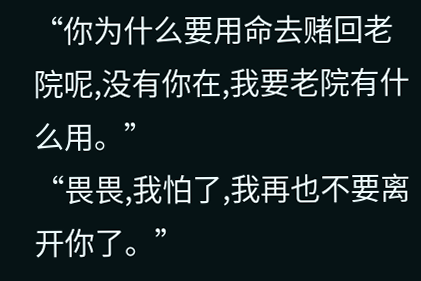“你为什么要用命去赌回老院呢,没有你在,我要老院有什么用。”
“畏畏,我怕了,我再也不要离开你了。”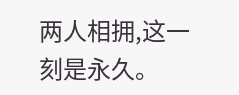两人相拥,这一刻是永久。